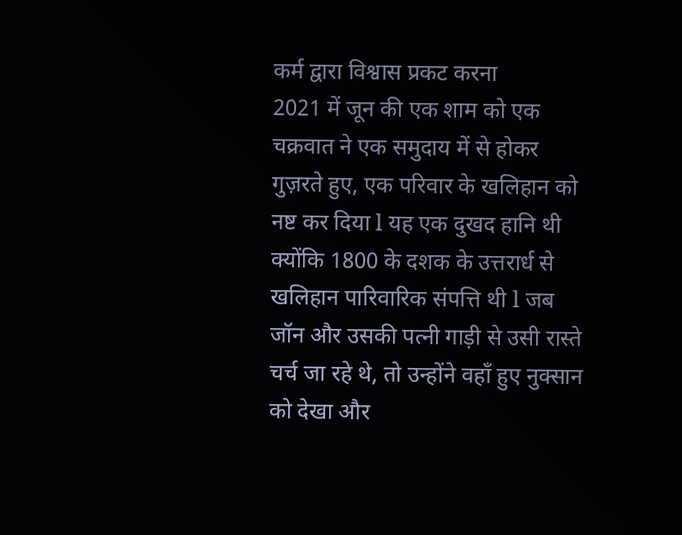कर्म द्वारा विश्वास प्रकट करना
2021 में जून की एक शाम को एक चक्रवात ने एक समुदाय में से होकर गुज़रते हुए, एक परिवार के खलिहान को नष्ट कर दिया l यह एक दुखद हानि थी क्योंकि 1800 के दशक के उत्तरार्ध से खलिहान पारिवारिक संपत्ति थी l जब जॉन और उसकी पत्नी गाड़ी से उसी रास्ते चर्च जा रहे थे, तो उन्होंने वहाँ हुए नुक्सान को देखा और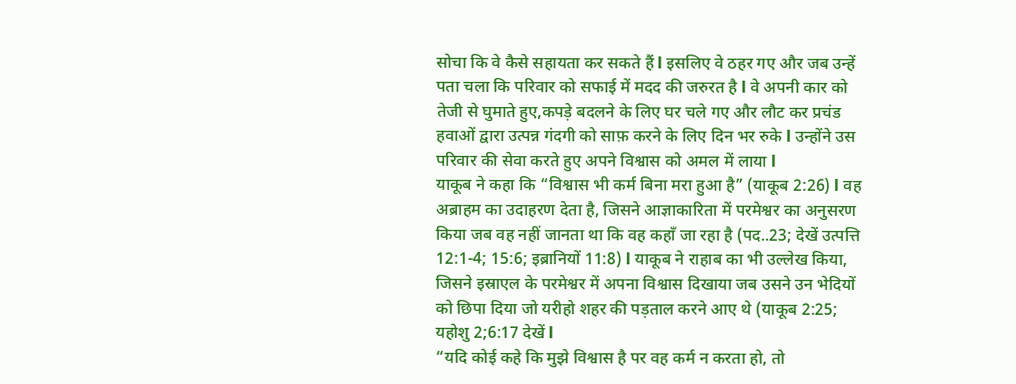सोचा कि वे कैसे सहायता कर सकते हैं l इसलिए वे ठहर गए और जब उन्हें पता चला कि परिवार को सफाई में मदद की जरुरत है l वे अपनी कार को तेजी से घुमाते हुए,कपड़े बदलने के लिए घर चले गए और लौट कर प्रचंड हवाओं द्वारा उत्पन्न गंदगी को साफ़ करने के लिए दिन भर रुके l उन्होंने उस परिवार की सेवा करते हुए अपने विश्वास को अमल में लाया l
याकूब ने कहा कि “विश्वास भी कर्म बिना मरा हुआ है” (याकूब 2:26) l वह अब्राहम का उदाहरण देता है, जिसने आज्ञाकारिता में परमेश्वर का अनुसरण किया जब वह नहीं जानता था कि वह कहाँ जा रहा है (पद..23; देखें उत्पत्ति 12:1-4; 15:6; इब्रानियों 11:8) l याकूब ने राहाब का भी उल्लेख किया, जिसने इस्राएल के परमेश्वर में अपना विश्वास दिखाया जब उसने उन भेदियों को छिपा दिया जो यरीहो शहर की पड़ताल करने आए थे (याकूब 2:25; यहोशु 2;6:17 देखें l
“यदि कोई कहे कि मुझे विश्वास है पर वह कर्म न करता हो, तो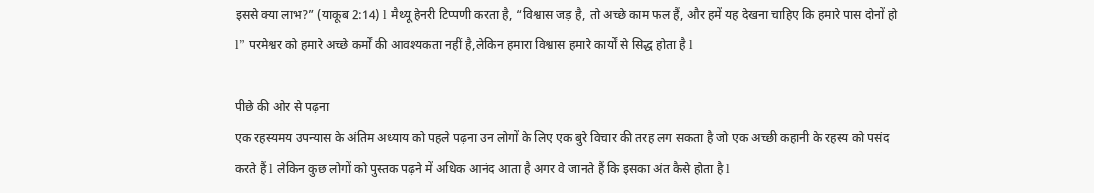इससे क्या लाभ?” (याकूब 2:14) l मैथ्यू हेनरी टिप्पणी करता है, “विश्वास जड़ है, तो अच्छे काम फल हैं, और हमें यह देखना चाहिए कि हमारे पास दोनों हो l” परमेश्वर को हमारे अच्छे कर्मों की आवश्यकता नहीं है,लेकिन हमारा विश्वास हमारे कार्यों से सिद्ध होता है l

पीछे की ओर से पढ़ना
एक रहस्यमय उपन्यास के अंतिम अध्याय को पहले पढ़ना उन लोगों के लिए एक बुरे विचार की तरह लग सकता है जो एक अच्छी कहानी के रहस्य को पसंद करते हैं l लेकिन कुछ लोगों को पुस्तक पढ़ने में अधिक आनंद आता है अगर वे जानते हैं कि इसका अंत कैसे होता है l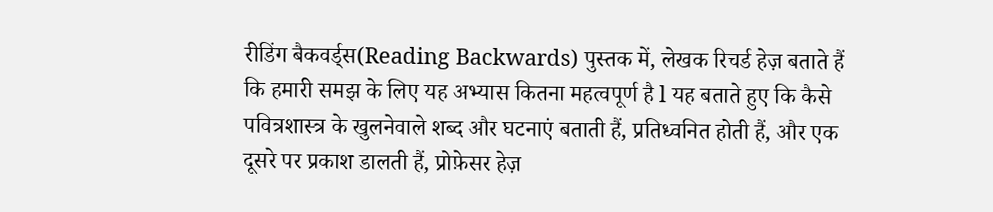रीडिंग बैकवर्ड्स(Reading Backwards) पुस्तक में, लेखक रिचर्ड हेज़ बताते हैं कि हमारी समझ के लिए यह अभ्यास कितना महत्वपूर्ण है l यह बताते हुए कि कैसे पवित्रशास्त्र के खुलनेवाले शब्द और घटनाएं बताती हैं, प्रतिध्वनित होती हैं, और एक दूसरे पर प्रकाश डालती हैं, प्रोफ़ेसर हेज़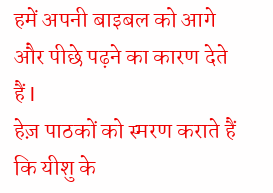हमें अपनी बाइबल को आगे और पीछे पढ़ने का कारण देते हैं l
हेज़ पाठकों को स्मरण कराते हैं कि यीशु के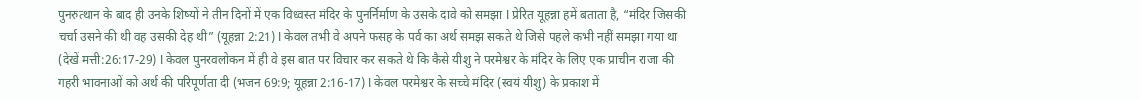पुनरुत्थान के बाद ही उनके शिष्यों ने तीन दिनों में एक विध्वस्त मंदिर के पुनर्निर्माण के उसके दावे को समझा l प्रेरित यूहन्ना हमें बताता है, “मंदिर जिसकी चर्चा उसने की थी वह उसकी देह थी” (यूहन्ना 2:21) l केवल तभी वे अपने फसह के पर्व का अर्थ समझ सकते थे जिसे पहले कभी नहीं समझा गया था (देखें मत्ती:26:17-29) l केवल पुनरवलोकन में ही वे इस बात पर विचार कर सकते थे कि कैसे यीशु ने परमेश्वर के मंदिर के लिए एक प्राचीन राजा की गहरी भावनाओं को अर्थ की परिपूर्णता दी (भजन 69:9; यूहन्ना 2:16-17) l केवल परमेश्वर के सच्चे मंदिर (स्वयं यीशु) के प्रकाश में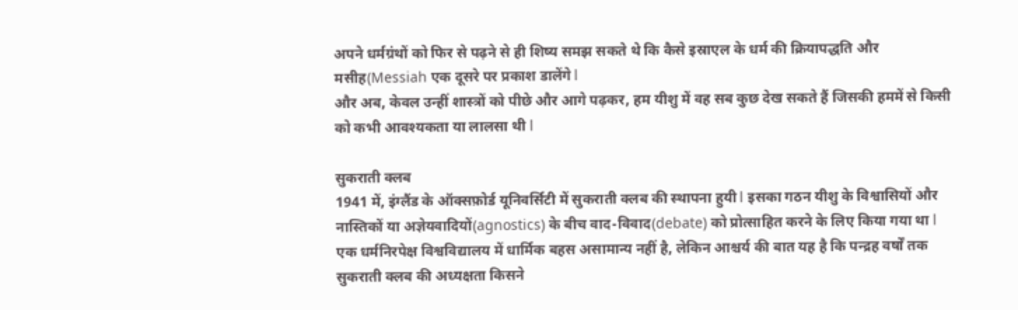अपने धर्मग्रंथों को फिर से पढ़ने से ही शिष्य समझ सकते थे कि कैसे इस्राएल के धर्म की क्रियापद्धति और मसीह(Messiah एक दूसरे पर प्रकाश डालेंगे l
और अब, केवल उन्हीं शास्त्रों को पीछे और आगे पढ़कर, हम यीशु में वह सब कुछ देख सकते हैं जिसकी हममें से किसी को कभी आवश्यकता या लालसा थी l

सुकराती क्लब
1941 में, इंग्लैंड के ऑक्सफ़ोर्ड यूनिवर्सिटी में सुकराती क्लब की स्थापना हुयी l इसका गठन यीशु के विश्वासियों और नास्तिकों या अज्ञेयवादियों(agnostics) के बीच वाद-विवाद(debate) को प्रोत्साहित करने के लिए किया गया था l
एक धर्मनिरपेक्ष विश्वविद्यालय में धार्मिक बहस असामान्य नहीं है, लेकिन आश्चर्य की बात यह है कि पन्द्रह वर्षों तक सुकराती क्लब की अध्यक्षता किसने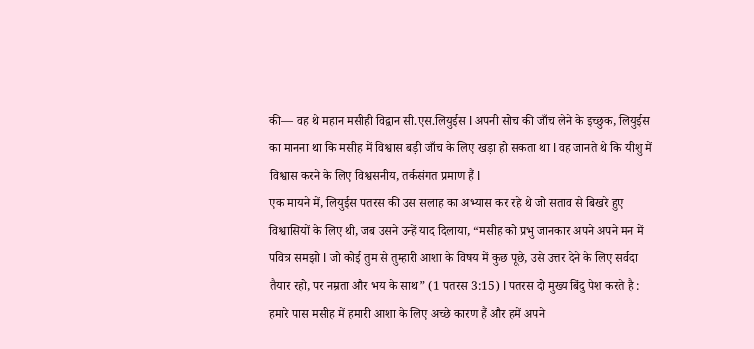की— वह थे महान मसीही विद्वान सी.एस.लियुईस l अपनी सोच की जाँच लेने के इच्छुक, लियुईस का मानना था कि मसीह में विश्वास बड़ी जाँच के लिए खड़ा हो सकता था l वह जानते थे कि यीशु में विश्वास करने के लिए विश्वसनीय, तर्कसंगत प्रमाण हैं l
एक मायने में, लियुईस पतरस की उस सलाह का अभ्यास कर रहे थे जो सताव से बिखरे हुए विश्वासियों के लिए थी, जब उसने उन्हें याद दिलाया, “मसीह को प्रभु जानकार अपने अपने मन में पवित्र समझो l जो कोई तुम से तुम्हारी आशा के विषय में कुछ पूछे, उसे उत्तर देने के लिए सर्वदा तैयार रहो, पर नम्रता और भय के साथ” (1 पतरस 3:15) l पतरस दो मुख्य बिंदु पेश करते है : हमारे पास मसीह में हमारी आशा के लिए अच्छे कारण हैं और हमें अपने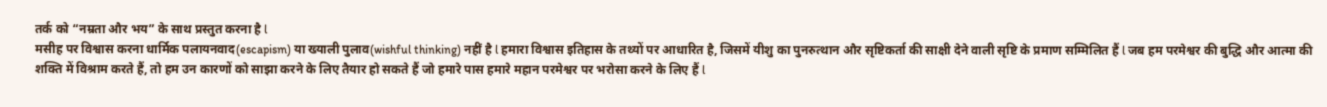तर्क को “नम्रता और भय” के साथ प्रस्तुत करना है l
मसीह पर विश्वास करना धार्मिक पलायनवाद(escapism) या ख्याली पुलाव(wishful thinking) नहीं है l हमारा विश्वास इतिहास के तथ्यों पर आधारित है, जिसमें यीशु का पुनरुत्थान और सृष्टिकर्ता की साक्षी देने वाली सृष्टि के प्रमाण सम्मिलित हैं l जब हम परमेश्वर की बुद्धि और आत्मा की शक्ति में विश्राम करते हैं, तो हम उन कारणों को साझा करने के लिए तैयार हो सकते हैं जो हमारे पास हमारे महान परमेश्वर पर भरोसा करने के लिए हैं l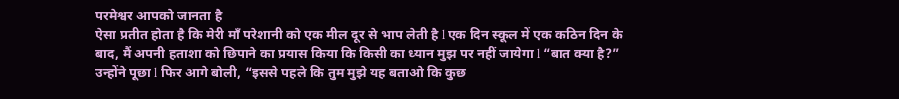परमेश्वर आपको जानता है
ऐसा प्रतीत होता है कि मेरी माँ परेशानी को एक मील दूर से भाप लेती है l एक दिन स्कूल में एक कठिन दिन के बाद, मैं अपनी हताशा को छिपाने का प्रयास किया कि किसी का ध्यान मुझ पर नहीं जायेगा l “बात क्या है?” उन्होंने पूछा l फिर आगे बोली, “इससे पहले कि तुम मुझे यह बताओ कि कुछ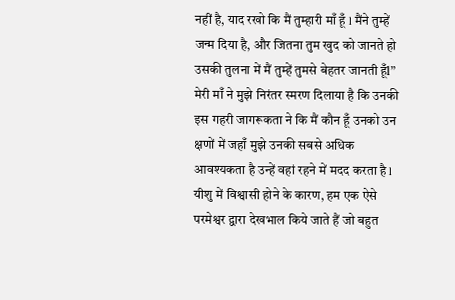नहीं है, याद रखो कि मैं तुम्हारी माँ हूँ l मैंने तुम्हें जन्म दिया है, और जितना तुम खुद को जानते हो उसकी तुलना में मैं तुम्हें तुमसे बेहतर जानती हूँl” मेरी माँ ने मुझे निरंतर स्मरण दिलाया है कि उनकी इस गहरी जागरूकता ने कि मैं कौन हूँ उनको उन क्षणों में जहाँ मुझे उनकी सबसे अधिक आवश्यकता है उन्हें वहां रहने में मदद करता है l
यीशु में विश्वासी होने के कारण, हम एक ऐसे परमेश्वर द्वारा देखभाल किये जाते हैं जो बहुत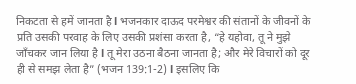निकटता से हमें जानता है l भजनकार दाऊद परमेश्वर की संतानों के जीवनों के प्रति उसकी परवाह के लिए उसकी प्रशंसा करता है, “हे यहोवा, तू ने मुझे जाँचकर जान लिया है l तू मेरा उठना बैठना जानता है; और मेरे विचारों को दूर ही से समझ लेता है” (भजन 139:1-2) l इसलिए कि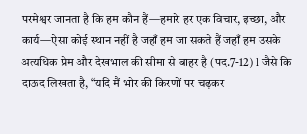परमेश्वर जानता है कि हम कौन हैं—हमारे हर एक विचार, इच्छा, और कार्य—ऐसा कोई स्थान नहीं है जहाँ हम जा सकते हैं जहाँ हम उसके अत्यधिक प्रेम और देखभाल की सीमा से बाहर है (पद.7-12) l जैसे कि दाऊद लिखता है, “यदि मैं भोर की किरणों पर चढ़कर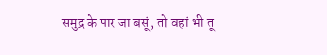समुद्र के पार जा बसूं, तो वहां भी तू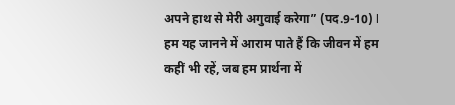अपने हाथ से मेरी अगुवाई करेगा” (पद.9-10) l हम यह जानने में आराम पाते हैं कि जीवन में हम कहीं भी रहें, जब हम प्रार्थना में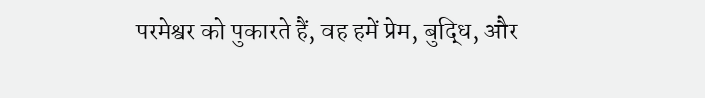परमेश्वर को पुकारते हैं, वह हमें प्रेम, बुद्धि, और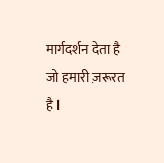मार्गदर्शन देता है जो हमारी ज़रूरत है l